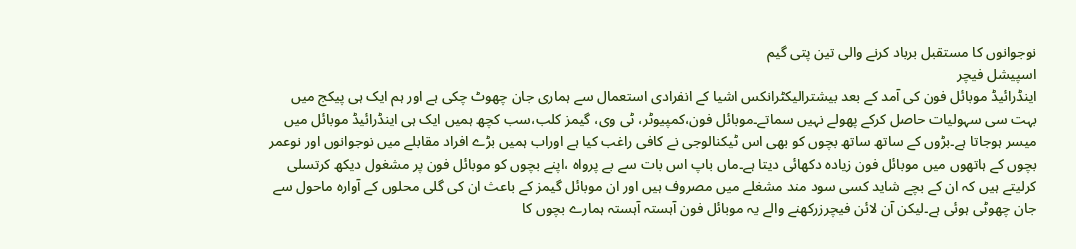نوجوانوں کا مستقبل برباد کرنے والی تین پتی گیم
اسپیشل فیچر
اینڈرائیڈ موبائل فون کی آمد کے بعد بیشترالیکٹرانکس اشیا کے انفرادی استعمال سے ہماری جان چھوٹ چکی ہے اور ہم ایک ہی پیکج میں بہت سی سہولیات حاصل کرکے پھولے نہیں سماتے۔موبائل فون،کمپیوٹر، ٹی وی، گیمز کلب،سب کچھ ہمیں ایک ہی اینڈرائیڈ موبائل میں میسر ہوجاتا ہے۔بڑوں کے ساتھ ساتھ بچوں کو بھی اس ٹیکنالوجی نے کافی راغب کیا ہے اوراب ہمیں بڑے افراد مقابلے میں نوجوانوں اور نوعمر بچوں کے ہاتھوں میں موبائل فون زیادہ دکھائی دیتا ہے۔ماں باپ اس بات سے بے پرواہ ،اپنے بچوں کو موبائل فون پر مشغول دیکھ کرتسلی کرلیتے ہیں کہ ان کے بچے شاید کسی سود مند مشغلے میں مصروف ہیں اور ان موبائل گیمز کے باعث ان کی گلی محلوں کے آوارہ ماحول سے جان چھوٹی ہوئی ہے۔لیکن آن لائن فیچرزرکھنے والے یہ موبائل فون آہستہ آہستہ ہمارے بچوں کا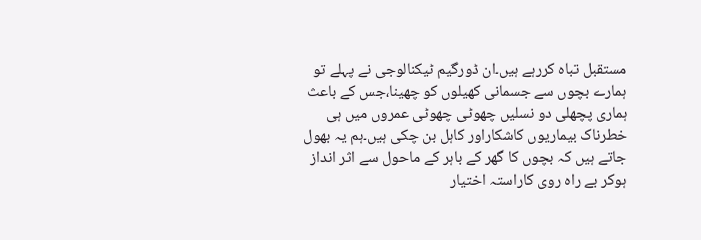مستقبل تباہ کررہے ہیں۔ان ڈورگیم ٹیکنالوجی نے پہلے تو ہمارے بچوں سے جسمانی کھیلوں کو چھینا،جس کے باعث ہماری پچھلی دو نسلیں چھوٹی چھوٹی عمروں میں ہی خطرناک بیماریوں کاشکاراور کاہل بن چکی ہیں۔ہم یہ بھول جاتے ہیں کہ بچوں کا گھر کے باہر کے ماحول سے اثر انداز ہوکر بے راہ روی کاراستہ اختیار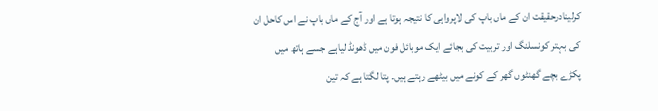کرلینادرحقیقت ان کے ماں باپ کی لاپرواہی کا نتیجہ ہوتا ہے اور آج کے ماں باپ نے اس کاحل ان کی بہتر کونسلنگ اور تربیت کی بجائے ایک موبائل فون میں ڈھونڈ لیاہے جسے ہاتھ میں پکڑے بچے گھنٹوں گھر کے کونے میں بیٹھے رہتے ہیں۔ پتا لگتا ہے کہ تین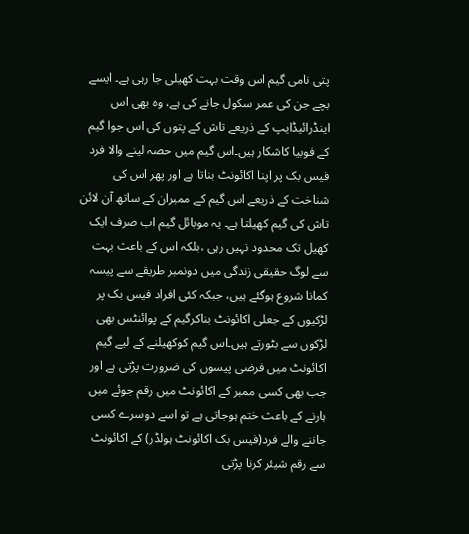پتی نامی گیم اس وقت بہت کھیلی جا رہی ہے۔ ایسے بچے جن کی عمر سکول جانے کی ہے، وہ بھی اس اینڈرائیڈایپ کے ذریعے تاش کے پتوں کی اس جوا گیم کے فوبیا کاشکار ہیں۔اس گیم میں حصہ لینے والا فرد فیس بک پر اپنا اکائونٹ بناتا ہے اور پھر اس کی شناخت کے ذریعے اس گیم کے ممبران کے ساتھ آن لائن تاش کی گیم کھیلتا ہے۔ یہ موبائل گیم اب صرف ایک کھیل تک محدود نہیں رہی ،بلکہ اس کے باعث بہت سے لوگ حقیقی زندگی میں دونمبر طریقے سے پیسہ کمانا شروع ہوگئے ہیں، جبکہ کئی افراد فیس بک پر لڑکیوں کے جعلی اکائونٹ بناکرگیم کے پوائنٹس بھی لڑکوں سے بٹورتے ہیں۔اس گیم کوکھیلنے کے لیے گیم اکائونٹ میں فرضی پیسوں کی ضرورت پڑتی ہے اور جب بھی کسی ممبر کے اکائونٹ میں رقم جوئے میں ہارنے کے باعث ختم ہوجاتی ہے تو اسے دوسرے کسی جاننے والے فرد(فیس بک اکائونٹ ہولڈر) کے اکائونٹ سے رقم شیئر کرنا پڑتی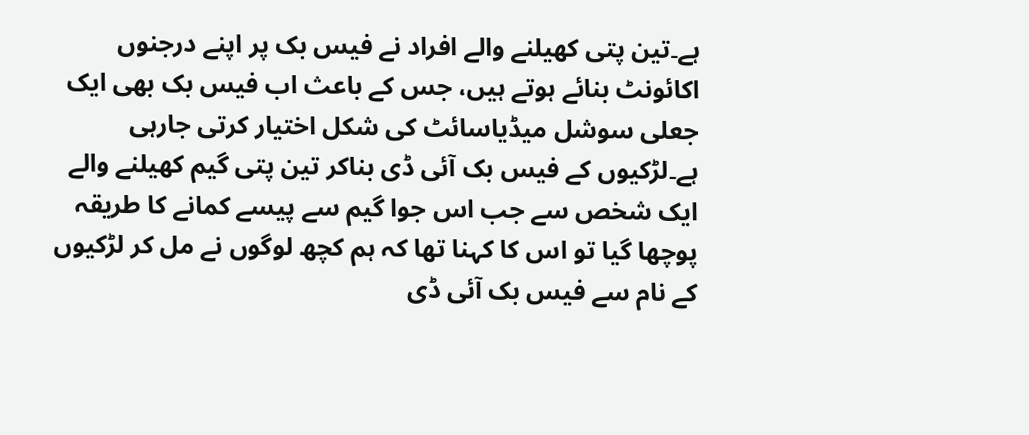ہے۔تین پتی کھیلنے والے افراد نے فیس بک پر اپنے درجنوں اکائونٹ بنائے ہوتے ہیں، جس کے باعث اب فیس بک بھی ایک جعلی سوشل میڈیاسائٹ کی شکل اختیار کرتی جارہی ہے۔لڑکیوں کے فیس بک آئی ڈی بناکر تین پتی گیم کھیلنے والے ایک شخص سے جب اس جوا گیم سے پیسے کمانے کا طریقہ پوچھا گیا تو اس کا کہنا تھا کہ ہم کچھ لوگوں نے مل کر لڑکیوں کے نام سے فیس بک آئی ڈی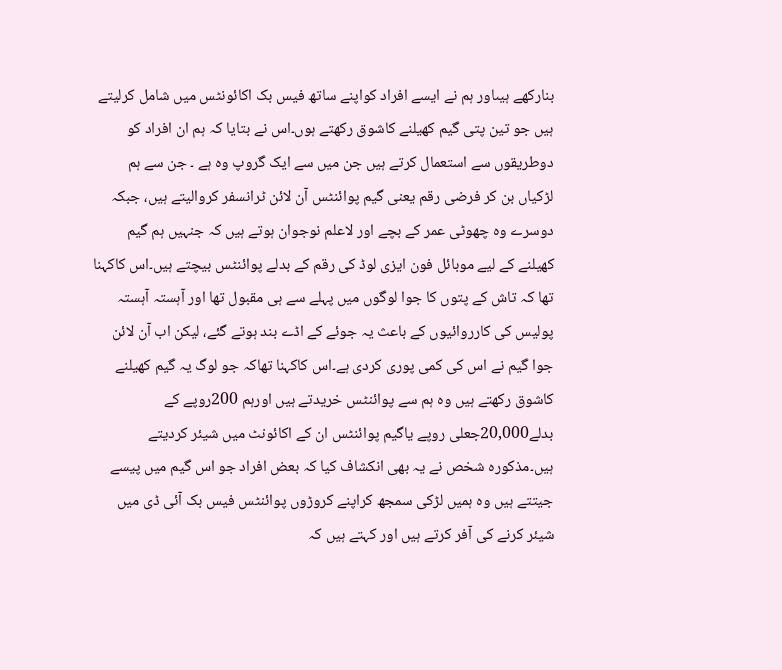بنارکھے ہیںاور ہم نے ایسے افراد کواپنے ساتھ فیس بک اکائونٹس میں شامل کرلیتے ہیں جو تین پتی گیم کھیلنے کاشوق رکھتے ہوں۔اس نے بتایا کہ ہم ان افراد کو دوطریقوں سے استعمال کرتے ہیں جن میں سے ایک گروپ وہ ہے ۔ جن سے ہم لڑکیاں بن کر فرضی رقم یعنی گیم پوائنٹس آن لائن ٹرانسفر کروالیتے ہیں، جبکہ دوسرے وہ چھوٹی عمر کے بچے اور لاعلم نوجوان ہوتے ہیں کہ جنہیں ہم گیم کھیلنے کے لیے موبائل فون ایزی لوڈ کی رقم کے بدلے پوائنٹس بیچتے ہیں۔اس کاکہنا تھا کہ تاش کے پتوں کا جوا لوگوں میں پہلے سے ہی مقبول تھا اور آہستہ آہستہ پولیس کی کارروائیوں کے باعث یہ جوئے کے اڈے بند ہوتے گئے، لیکن اب آن لائن جوا گیم نے اس کی کمی پوری کردی ہے۔اس کاکہنا تھاکہ جو لوگ یہ گیم کھیلنے کاشوق رکھتے ہیں وہ ہم سے پوائنٹس خریدتے ہیں اورہم 200روپے کے بدلے20,000جعلی روپے یاگیم پوائنٹس ان کے اکائونٹ میں شیئر کردیتے ہیں۔مذکورہ شخص نے یہ بھی انکشاف کیا کہ بعض افراد جو اس گیم میں پیسے جیتتے ہیں وہ ہمیں لڑکی سمجھ کراپنے کروڑوں پوائنٹس فیس بک آئی ڈی میں شیئر کرنے کی آفر کرتے ہیں اور کہتے ہیں کہ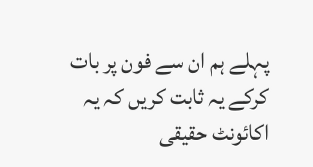پہلے ہم ان سے فون پر بات کرکے یہ ثابت کریں کہ یہ اکائونٹ حقیقی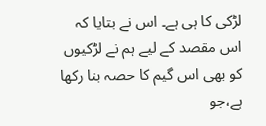لڑکی کا ہی ہے۔ اس نے بتایا کہ اس مقصد کے لیے ہم نے لڑکیوں کو بھی اس گیم کا حصہ بنا رکھا ہے،جو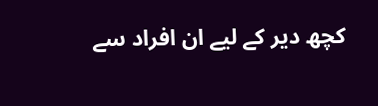کچھ دیر کے لیے ان افراد سے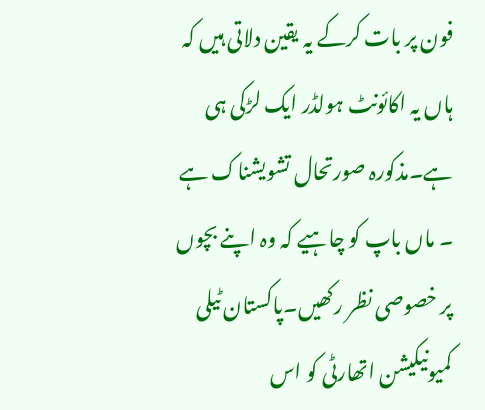فون پر بات کرکے یہ یقین دلاتی ہیں کہ ہاں یہ اکائونٹ ہولڈر ایک لڑکی ہی ہے۔مذکورہ صورتحال تشویشناک ہے ۔ ماں باپ کو چاہیے کہ وہ اپنے بچوں پر خصوصی نظر رکھیں۔پاکستان ٹیلی کمیونیکیشن اتھارٹی کو اس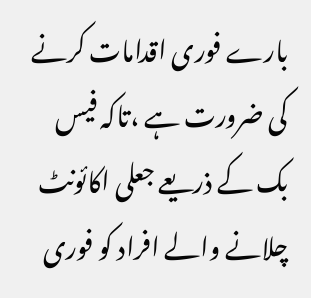بارے فوری اقدامات کرنے کی ضرورت ہے ،تاکہ فیس بک کے ذریعے جعلی اکائونٹ چلانے والے افراد کو فوری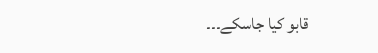قابو کیا جاسکے۔۔۔